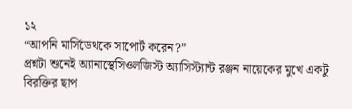১২
“আপনি মার্সিডেথকে সাপোর্ট করেন?”
প্রশ্নটা শুনেই অ্যানাস্থেসিওলজিস্ট অ্যাসিস্ট্যান্ট রঞ্জন নায়েকের মুখে একটু বিরক্তির ছাপ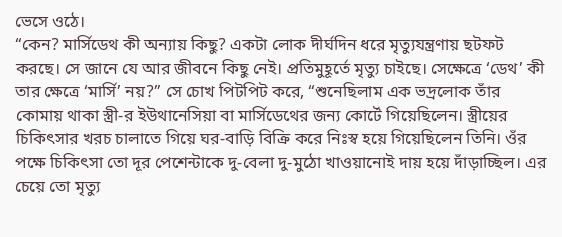ভেসে ওঠে।
“কেন? মার্সিডেথ কী অন্যায় কিছু? একটা লোক দীর্ঘদিন ধরে মৃত্যুযন্ত্রণায় ছটফট করছে। সে জানে যে আর জীবনে কিছু নেই। প্রতিমুহূর্তে মৃত্যু চাইছে। সেক্ষেত্রে ‘ডেথ’ কী তার ক্ষেত্রে ‘মার্সি’ নয়?” সে চোখ পিটপিট করে, “শুনেছিলাম এক ভদ্রলোক তাঁর কোমায় থাকা স্ত্রী-র ইউথানেসিয়া বা মার্সিডেথের জন্য কোর্টে গিয়েছিলেন। স্ত্রীয়ের চিকিৎসার খরচ চালাতে গিয়ে ঘর-বাড়ি বিক্রি করে নিঃস্ব হয়ে গিয়েছিলেন তিনি। ওঁর পক্ষে চিকিৎসা তো দূর পেশেন্টাকে দু-বেলা দু-মুঠো খাওয়ানোই দায় হয়ে দাঁড়াচ্ছিল। এর চেয়ে তো মৃত্যু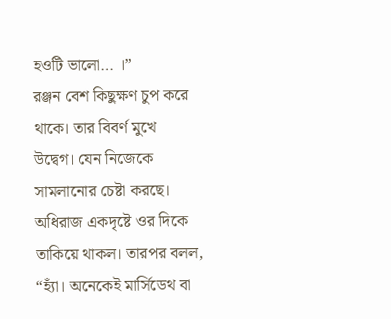হওটি ভালো… ।”
রঞ্জন বেশ কিছুক্ষণ চুপ করে থাকে। তার বিবর্ণ মুখে উদ্বেগ। যেন নিজেকে সামলানোর চেষ্টা করছে। অধিরাজ একদৃষ্টে ওর দিকে তাকিয়ে থাকল। তারপর বলল, “হ্যাঁ। অনেকেই মার্সিডেথ বা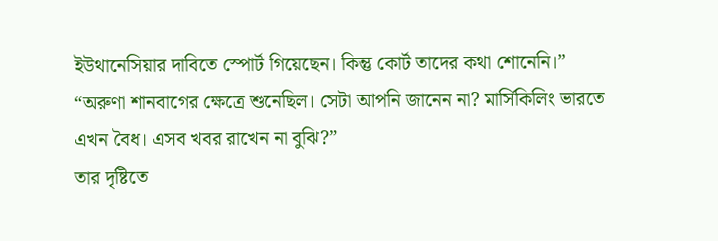ইউথানেসিয়ার দাবিতে স্পোর্ট গিয়েছেন। কিন্তু কোর্ট তাদের কথা শোনেনি।”
“অরুণা শানবাগের ক্ষেত্রে শুনেছিল। সেটা আপনি জানেন না? মার্সিকিলিং ভারতে এখন বৈধ। এসব খবর রাখেন না বুঝি?”
তার দৃষ্টিতে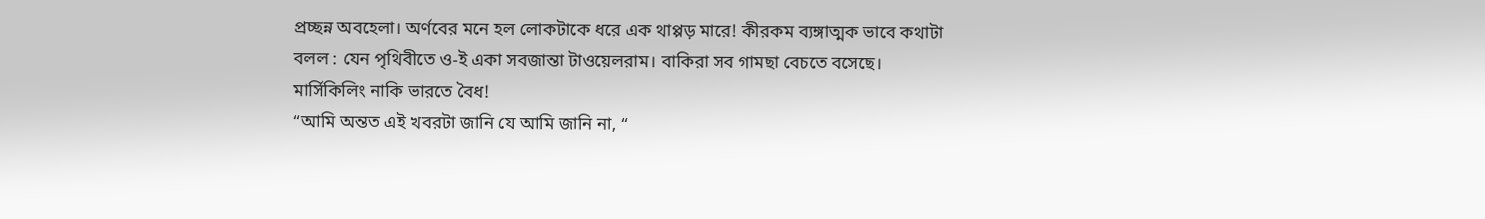প্রচ্ছন্ন অবহেলা। অর্ণবের মনে হল লোকটাকে ধরে এক থাপ্পড় মারে! কীরকম ব্যঙ্গাত্মক ভাবে কথাটা বলল : যেন পৃথিবীতে ও-ই একা সবজান্তা টাওয়েলরাম। বাকিরা সব গামছা বেচতে বসেছে। মার্সিকিলিং নাকি ভারতে বৈধ!
“আমি অন্তত এই খবরটা জানি যে আমি জানি না, “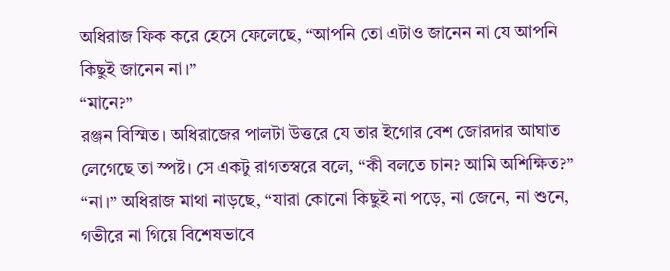অধিরাজ ফিক করে হেসে ফেলেছে, “আপনি তো এটাও জানেন না যে আপনি কিছুই জানেন না।”
“মানে?”
রঞ্জন বিস্মিত। অধিরাজের পালটা উত্তরে যে তার ইগোর বেশ জোরদার আঘাত লেগেছে তা স্পষ্ট। সে একটু রাগতস্বরে বলে, “কী বলতে চান? আমি অশিক্ষিত?”
“না।” অধিরাজ মাথা নাড়ছে, “যারা কোনো কিছুই না পড়ে, না জেনে, না শুনে, গভীরে না গিয়ে বিশেষভাবে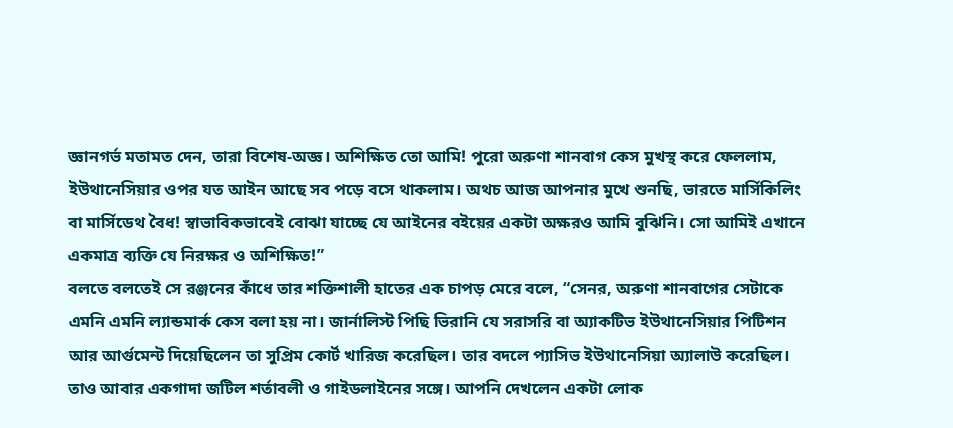জ্ঞানগর্ভ মতামত দেন, তারা বিশেষ-অজ্ঞ। অশিক্ষিত তো আমি! পুরো অরুণা শানবাগ কেস মুখস্থ করে ফেললাম, ইউথানেসিয়ার ওপর যত আইন আছে সব পড়ে বসে থাকলাম। অথচ আজ আপনার মুখে শুনছি, ভারতে মার্সিকিলিং বা মার্সিডেথ বৈধ! স্বাভাবিকভাবেই বোঝা যাচ্ছে যে আইনের বইয়ের একটা অক্ষরও আমি বুঝিনি। সো আমিই এখানে একমাত্র ব্যক্তি যে নিরক্ষর ও অশিক্ষিত!”
বলতে বলতেই সে রঞ্জনের কাঁধে তার শক্তিশালী হাতের এক চাপড় মেরে বলে, “সেনর, অরুণা শানবাগের সেটাকে এমনি এমনি ল্যান্ডমার্ক কেস বলা হয় না। জার্নালিস্ট পিছি ভিরানি যে সরাসরি বা অ্যাকটিভ ইউথানেসিয়ার পিটিশন আর আর্গুমেন্ট দিয়েছিলেন তা সুপ্রিম কোর্ট খারিজ করেছিল। তার বদলে প্যাসিভ ইউথানেসিয়া অ্যালাউ করেছিল। তাও আবার একগাদা জটিল শর্তাবলী ও গাইডলাইনের সঙ্গে। আপনি দেখলেন একটা লোক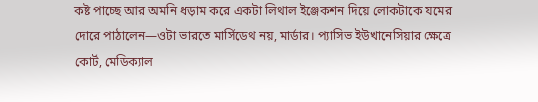কষ্ট পাচ্ছে আর অমনি ধড়াম করে একটা লিথাল ইঞ্জেকশন দিয়ে লোকটাকে যমের দোরে পাঠালেন—ওটা ভারতে মার্সিডেথ নয়, মার্ডার। প্যাসিভ ইউখানেসিয়ার ক্ষেত্রে কোর্ট, মেডিক্যাল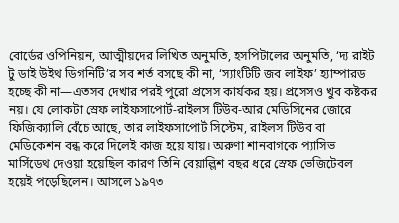বোর্ডের ওপিনিয়ন, আত্মীয়দের লিখিত অনুমতি, হসপিটালের অনুমতি, ‘দ্য রাইট টু ডাই উইথ ডিগনিটি’র সব শর্ত বসছে কী না, ‘স্যাংটিটি জব লাইফ’ হ্যাম্পারড হচ্ছে কী না—এতসব দেখার পরই পুরো প্রসেস কার্যকর হয়। প্রসেসও খুব কষ্টকর নয়। যে লোকটা স্রেফ লাইফসাপোর্ট-রাইলস টিউব-আর মেডিসিনের জোরে ফিজিক্যালি বেঁচে আছে, তার লাইফসাপোর্ট সিস্টেম, রাইলস টিউব বা মেডিকেশন বন্ধ করে দিলেই কাজ হয়ে যায়। অরুণা শানবাগকে প্যাসিভ মার্সিডেথ দেওয়া হয়েছিল কারণ তিনি বেয়াল্লিশ বছর ধরে স্রেফ ভেজিটেবল হয়েই পড়েছিলেন। আসলে ১৯৭৩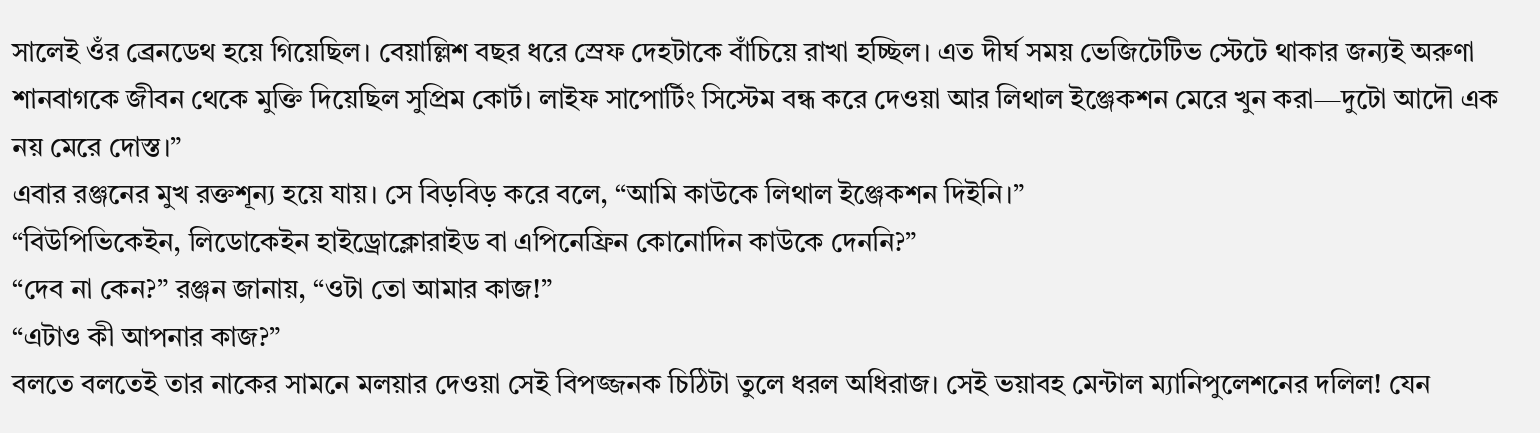সালেই ওঁর ব্রেনডেথ হয়ে গিয়েছিল। বেয়াল্লিশ বছর ধরে স্রেফ দেহটাকে বাঁচিয়ে রাখা হচ্ছিল। এত দীর্ঘ সময় ভেজিটেটিভ স্টেটে থাকার জন্যই অরুণা শানবাগকে জীবন থেকে মুক্তি দিয়েছিল সুপ্রিম কোর্ট। লাইফ সাপোর্টিং সিস্টেম বন্ধ করে দেওয়া আর লিথাল ইঞ্জেকশন মেরে খুন করা—দুটো আদৌ এক নয় মেরে দোস্ত।”
এবার রঞ্জনের মুখ রক্তশূন্য হয়ে যায়। সে বিড়বিড় করে বলে, “আমি কাউকে লিথাল ইঞ্জেকশন দিইনি।”
“বিউপিভিকেইন, লিডোকেইন হাইড্রোক্লোরাইড বা এপিনেফ্রিন কোনোদিন কাউকে দেননি?”
“দেব না কেন?” রঞ্জন জানায়, “ওটা তো আমার কাজ!”
“এটাও কী আপনার কাজ?”
বলতে বলতেই তার নাকের সামনে মলয়ার দেওয়া সেই বিপজ্জনক চিঠিটা তুলে ধরল অধিরাজ। সেই ভয়াবহ মেন্টাল ম্যানিপুলেশনের দলিল! যেন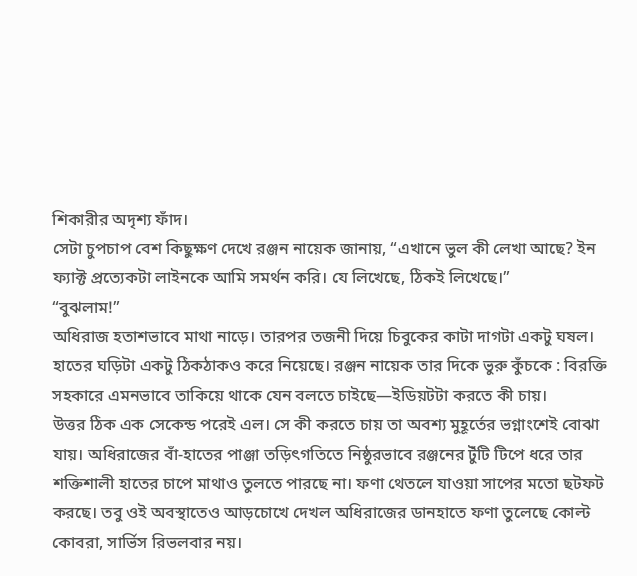শিকারীর অদৃশ্য ফাঁদ।
সেটা চুপচাপ বেশ কিছুক্ষণ দেখে রঞ্জন নায়েক জানায়, “এখানে ভুল কী লেখা আছে? ইন ফ্যাক্ট প্রত্যেকটা লাইনকে আমি সমর্থন করি। যে লিখেছে, ঠিকই লিখেছে।”
“বুঝলাম!”
অধিরাজ হতাশভাবে মাথা নাড়ে। তারপর তজনী দিয়ে চিবুকের কাটা দাগটা একটু ঘষল। হাতের ঘড়িটা একটু ঠিকঠাকও করে নিয়েছে। রঞ্জন নায়েক তার দিকে ভুরু কুঁচকে : বিরক্তি সহকারে এমনভাবে তাকিয়ে থাকে যেন বলতে চাইছে—ইডিয়টটা করতে কী চায়।
উত্তর ঠিক এক সেকেন্ড পরেই এল। সে কী করতে চায় তা অবশ্য মুহূর্তের ভগ্নাংশেই বোঝা যায়। অধিরাজের বাঁ-হাতের পাঞ্জা তড়িৎগতিতে নিষ্ঠুরভাবে রঞ্জনের টুঁটি টিপে ধরে তার শক্তিশালী হাতের চাপে মাথাও তুলতে পারছে না। ফণা থেতলে যাওয়া সাপের মতো ছটফট করছে। তবু ওই অবস্থাতেও আড়চোখে দেখল অধিরাজের ডানহাতে ফণা তুলেছে কোল্ট কোবরা, সার্ভিস রিভলবার নয়।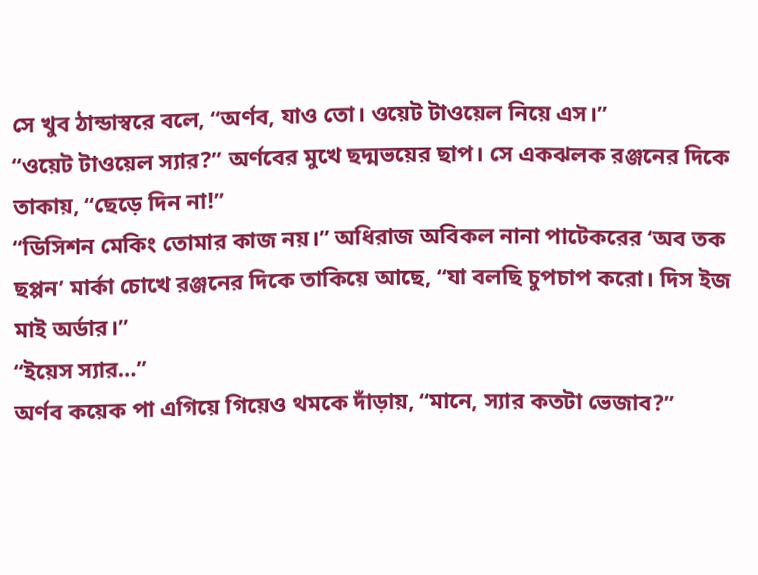সে খুব ঠান্ডাস্বরে বলে, “অর্ণব, যাও তো। ওয়েট টাওয়েল নিয়ে এস।”
“ওয়েট টাওয়েল স্যার?” অর্ণবের মুখে ছদ্মভয়ের ছাপ। সে একঝলক রঞ্জনের দিকে তাকায়, “ছেড়ে দিন না!”
“ডিসিশন মেকিং তোমার কাজ নয়।” অধিরাজ অবিকল নানা পাটেকরের ‘অব তক ছপ্পন’ মার্কা চোখে রঞ্জনের দিকে তাকিয়ে আছে, “যা বলছি চুপচাপ করো। দিস ইজ মাই অর্ডার।”
“ইয়েস স্যার…”
অর্ণব কয়েক পা এগিয়ে গিয়েও থমকে দাঁড়ায়, “মানে, স্যার কতটা ভেজাব?”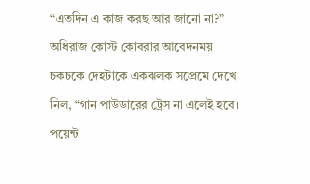“এতদিন এ কাজ করছ আর জানো না?” অধিরাজ কোস্ট কোবরার আবেদনময় চকচকে দেহটাকে একঝলক সপ্রেমে দেখে নিল, “গান পাউডারের ট্রেস না এলেই হবে। পয়েন্ট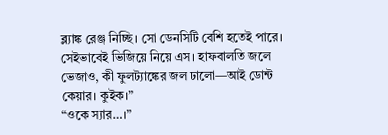ব্ল্যাঙ্ক রেঞ্জ নিচ্ছি। সো ডেনসিটি বেশি হতেই পারে। সেইভাবেই ভিজিয়ে নিয়ে এস। হাফবালতি জলে ভেজাও, কী ফুলট্যাঙ্কের জল ঢালো—আই ডোন্ট কেয়ার। কুইক।”
“ওকে স্যার…।”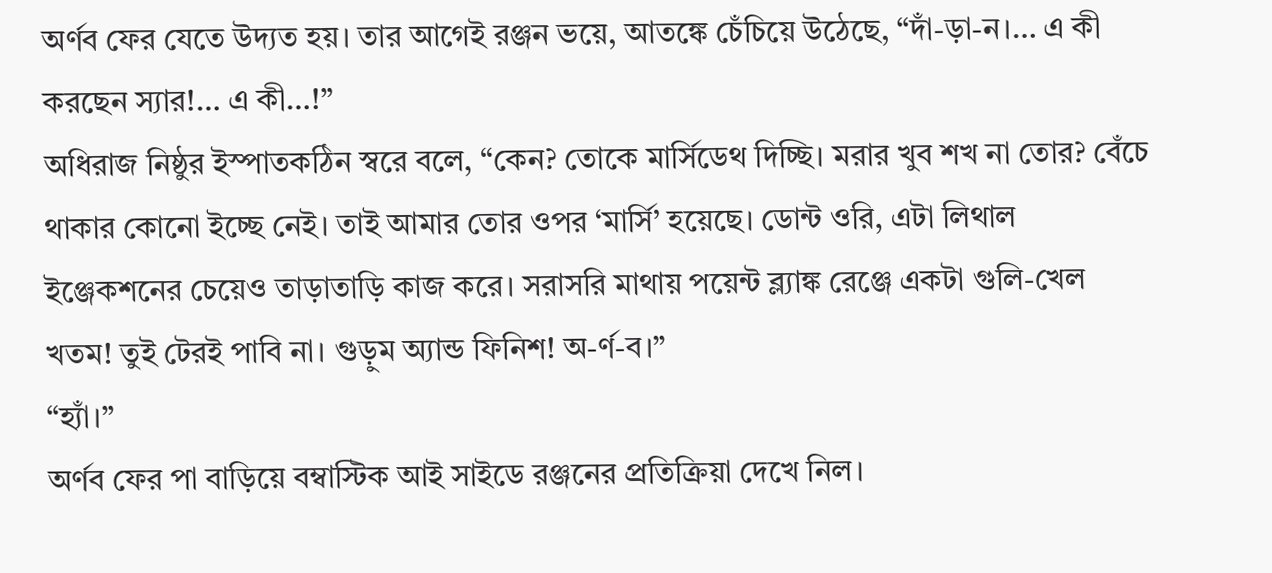অর্ণব ফের যেতে উদ্যত হয়। তার আগেই রঞ্জন ভয়ে, আতঙ্কে চেঁচিয়ে উঠেছে, “দাঁ-ড়া-ন।… এ কী করছেন স্যার!… এ কী…!”
অধিরাজ নিষ্ঠুর ইস্পাতকঠিন স্বরে বলে, “কেন? তোকে মার্সিডেথ দিচ্ছি। মরার খুব শখ না তোর? বেঁচে থাকার কোনো ইচ্ছে নেই। তাই আমার তোর ওপর ‘মার্সি’ হয়েছে। ডোন্ট ওরি, এটা লিথাল ইঞ্জেকশনের চেয়েও তাড়াতাড়ি কাজ করে। সরাসরি মাথায় পয়েন্ট ব্ল্যাঙ্ক রেঞ্জে একটা গুলি-খেল খতম! তুই টেরই পাবি না। গুড়ুম অ্যান্ড ফিনিশ! অ-র্ণ-ব।”
“হ্যাঁ।”
অর্ণব ফের পা বাড়িয়ে বম্বাস্টিক আই সাইডে রঞ্জনের প্রতিক্রিয়া দেখে নিল।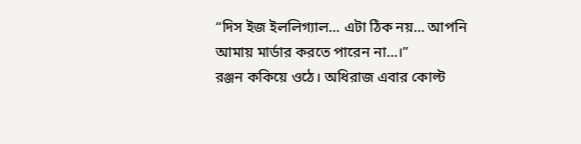“দিস ইজ ইললিগ্যাল… এটা ঠিক নয়… আপনি আমায় মার্ডার করতে পারেন না…।”
রঞ্জন ককিয়ে ওঠে। অধিরাজ এবার কোল্ট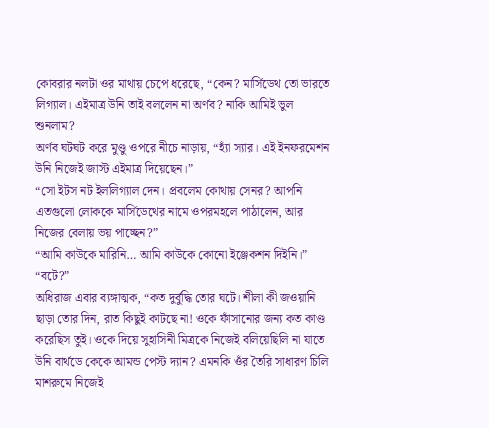কোবরার নলটা ওর মাথায় চেপে ধরেছে, “কেন? মার্সিডেথ তো ভারতে লিগ্যাল। এইমাত্র উনি তাই বললেন না অর্ণব? নাকি আমিই ভুল শুনলাম?
অর্ণব ঘটঘট করে মুণ্ডু ওপরে নীচে নাড়ায়, “হ্যাঁ স্যার। এই ইনফরমেশন উনি নিজেই জাস্ট এইমাত্র দিয়েছেন।”
“সো ইটস নট ইললিগ্যাল দেন। প্রবলেম কোথায় সেনর? আপনি এতগুলো লোককে মার্সিডেথের নামে ওপরমহলে পাঠালেন, আর নিজের বেলায় ভয় পাচ্ছেন?”
“আমি কাউকে মারিনি… আমি কাউকে কোনো ইঞ্জেকশন দিইনি।”
“বটে?”
অধিরাজ এবার ব্যঙ্গাত্মক, “কত দুর্বুদ্ধি তোর ঘটে। শীলা কী জওয়ানি ছাড়া তোর দিন, রাত কিছুই কাটছে না! ওকে ফাঁসানোর জন্য কত কাণ্ড করেছিস তুই। ওকে দিয়ে সুহাসিনী মিত্রকে নিজেই বলিয়েছিলি না যাতে উনি বার্থডে কেকে আমন্ড পেস্ট দ্যান? এমনকি ওঁর তৈরি সাধারণ চিলি মাশরুমে নিজেই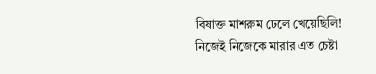বিষাক্ত মাশরুম ঢেলে খেয়েছিলি! নিজেই নিজেকে মারার এত চেষ্টা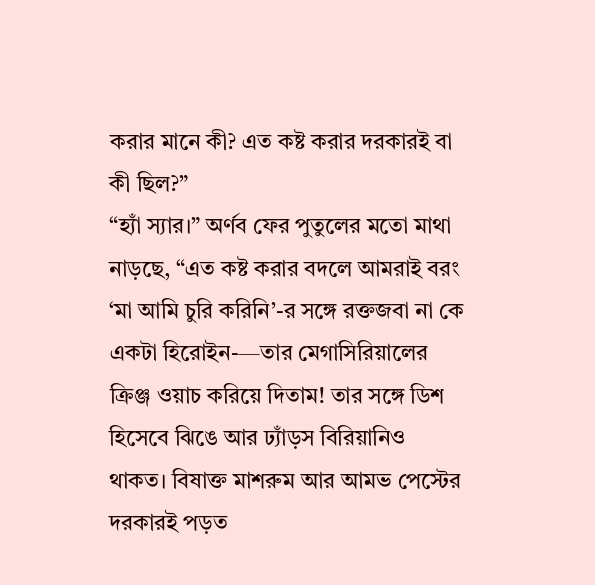করার মানে কী? এত কষ্ট করার দরকারই বা কী ছিল?”
“হ্যাঁ স্যার।” অর্ণব ফের পুতুলের মতো মাথা নাড়ছে, “এত কষ্ট করার বদলে আমরাই বরং ‘মা আমি চুরি করিনি’-র সঙ্গে রক্তজবা না কে একটা হিরোইন-—তার মেগাসিরিয়ালের ক্রিঞ্জ ওয়াচ করিয়ে দিতাম! তার সঙ্গে ডিশ হিসেবে ঝিঙে আর ঢ্যাঁড়স বিরিয়ানিও থাকত। বিষাক্ত মাশরুম আর আমভ পেস্টের দরকারই পড়ত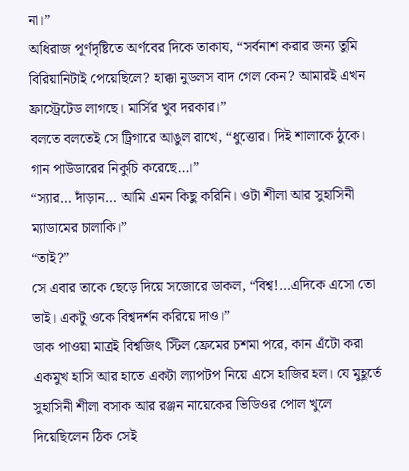না।”
অধিরাজ পূর্ণদৃষ্টিতে অর্ণবের দিকে তাকায, “সর্বনাশ করার জন্য তুমি বিরিয়ানিটাই পেয়েছিলে? হাক্কা নুডলস বাদ গেল কেন? আমারই এখন ফ্রাস্ট্রেটেড লাগছে। মার্সির খুব দরকার।”
বলতে বলতেই সে ট্রিগারে আঙুল রাখে, “ধুত্তোর। দিই শালাকে ঠুকে। গান পাউডারের নিকুচি করেছে…।”
“স্যার… দাঁড়ান… আমি এমন কিছু করিনি। ওটা শীলা আর সুহাসিনী ম্যাডামের চালাকি।”
“তাই?”
সে এবার তাকে ছেড়ে দিয়ে সজোরে ডাকল, “বিশ্ব!…এদিকে এসো তো ভাই। একটু ওকে বিশ্বদর্শন করিয়ে দাও।”
ডাক পাওয়া মাত্রই বিশ্বজিৎ স্টিল ফ্রেমের চশমা পরে, কান এঁটো করা একমুখ হাসি আর হাতে একটা ল্যাপটপ নিয়ে এসে হাজির হল। যে মুহূর্তে সুহাসিনী শীলা বসাক আর রঞ্জন নায়েকের ভিডিওর পোল খুলে দিয়েছিলেন ঠিক সেই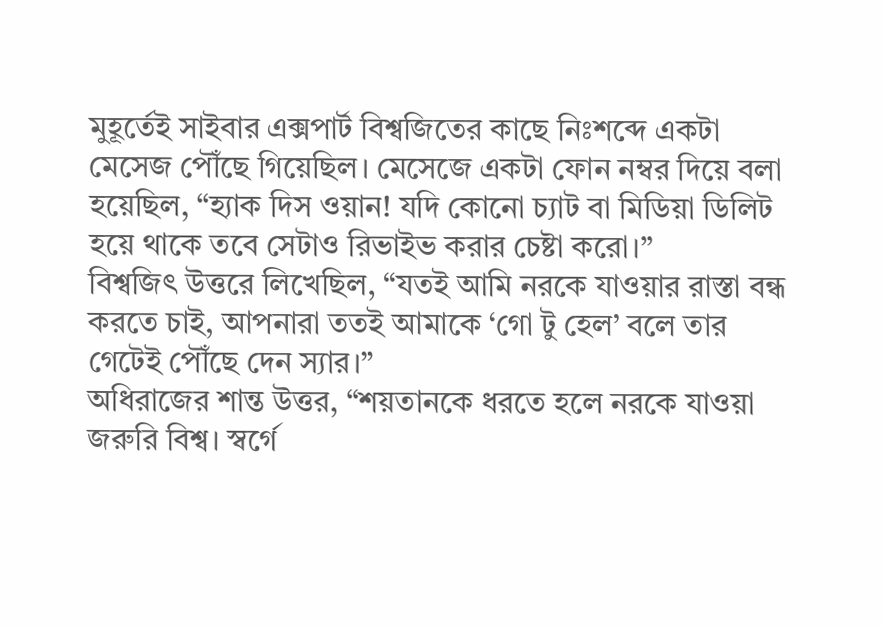মুহূর্তেই সাইবার এক্সপার্ট বিশ্বজিতের কাছে নিঃশব্দে একটা মেসেজ পৌঁছে গিয়েছিল। মেসেজে একটা ফোন নম্বর দিয়ে বলা হয়েছিল, “হ্যাক দিস ওয়ান! যদি কোনো চ্যাট বা মিডিয়া ডিলিট হয়ে থাকে তবে সেটাও রিভাইভ করার চেষ্টা করো।”
বিশ্বজিৎ উত্তরে লিখেছিল, “যতই আমি নরকে যাওয়ার রাস্তা বন্ধ করতে চাই, আপনারা ততই আমাকে ‘গো টু হেল’ বলে তার গেটেই পৌঁছে দেন স্যার।”
অধিরাজের শান্ত উত্তর, “শয়তানকে ধরতে হলে নরকে যাওয়া জরুরি বিশ্ব। স্বর্গে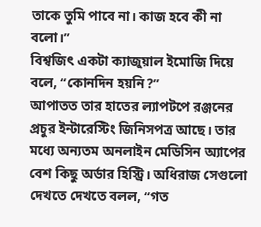তাকে তুমি পাবে না। কাজ হবে কী না বলো।”
বিশ্বজিৎ একটা ক্যাজুয়াল ইমোজি দিয়ে বলে, “কোনদিন হয়নি?”
আপাতত তার হাতের ল্যাপটপে রঞ্জনের প্রচুর ইন্টারেস্টিং জিনিসপত্র আছে। তার মধ্যে অন্যতম অনলাইন মেডিসিন অ্যাপের বেশ কিছু অর্ডার হিস্ট্রি। অধিরাজ সেগুলো দেখতে দেখতে বলল, “গত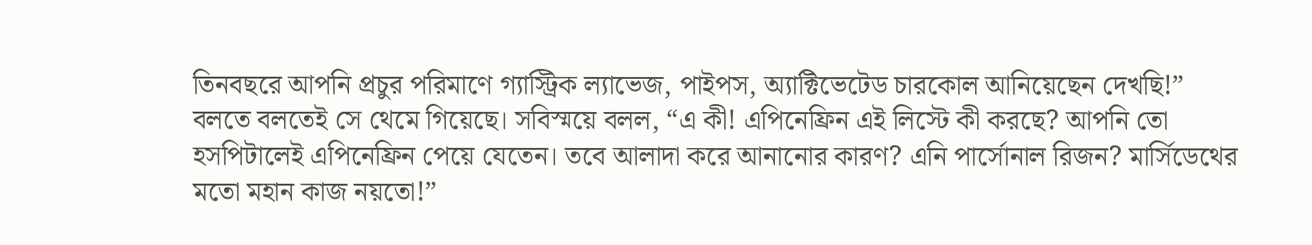তিনবছরে আপনি প্রচুর পরিমাণে গ্যাস্ট্রিক ল্যাভেজ, পাইপস, অ্যাক্টিভেটেড চারকোল আনিয়েছেন দেখছি!”
বলতে বলতেই সে থেমে গিয়েছে। সবিস্ময়ে বলল, “এ কী! এপিনেফ্রিন এই লিস্টে কী করছে? আপনি তো হসপিটালেই এপিনেফ্রিন পেয়ে যেতেন। তবে আলাদা করে আনানোর কারণ? এনি পার্সোনাল রিজন? মার্সিডেথের মতো মহান কাজ নয়তো!”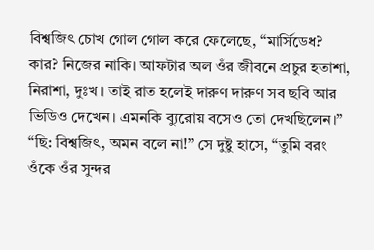বিশ্বজিৎ চোখ গোল গোল করে ফেলেছে, “মার্সিডেধ? কার? নিজের নাকি। আফটার অল ওঁর জীবনে প্রচুর হতাশা, নিরাশা, দুঃখ। তাই রাত হলেই দারুণ দারুণ সব ছবি আর ভিডিও দেখেন। এমনকি ব্যুরোয় বসেও তো দেখছিলেন।”
“ছি: বিশ্বজিৎ, অমন বলে না!” সে দুষ্টু হাসে, “তুমি বরং ওঁকে ওঁর সুন্দর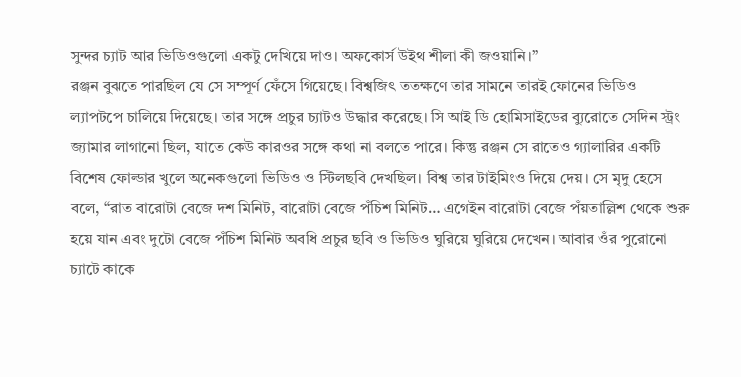সুন্দর চ্যাট আর ভিডিওগুলো একটু দেখিয়ে দাও। অফকোর্স উইথ শীলা কী জওয়ানি।”
রঞ্জন বুঝতে পারছিল যে সে সম্পূর্ণ ফেঁসে গিয়েছে। বিশ্বজিৎ ততক্ষণে তার সামনে তারই ফোনের ভিডিও ল্যাপটপে চালিয়ে দিয়েছে। তার সঙ্গে প্রচুর চ্যাটও উদ্ধার করেছে। সি আই ডি হোমিসাইডের ব্যুরোতে সেদিন স্ট্রং জ্যামার লাগানো ছিল, যাতে কেউ কারওর সঙ্গে কথা না বলতে পারে। কিন্তু রঞ্জন সে রাতেও গ্যালারির একটি বিশেষ ফোল্ডার খুলে অনেকগুলো ভিডিও ও স্টিলছবি দেখছিল। বিশ্ব তার টাইমিংও দিয়ে দেয়। সে মৃদু হেসে বলে, “রাত বারোটা বেজে দশ মিনিট, বারোটা বেজে পঁচিশ মিনিট… এগেইন বারোটা বেজে পঁয়তাল্লিশ থেকে শুরু হয়ে যান এবং দুটো বেজে পঁচিশ মিনিট অবধি প্রচুর ছবি ও ভিডিও ঘুরিয়ে ঘুরিয়ে দেখেন। আবার ওঁর পুরোনো চ্যাটে কাকে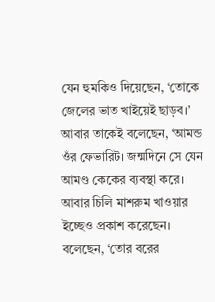যেন হুমকিও দিয়েছেন, ‘তোকে জেলের ভাত খাইয়েই ছাড়ব।’ আবার তাকেই বলেছেন, ‘আমন্ড ওঁর ফেভারিট। জন্মদিনে সে যেন আমণ্ড কেকের ব্যবস্থা করে। আবার চিলি মাশরুম খাওয়ার ইচ্ছেও প্রকাশ করেছেন। বলেছেন, ‘তোর বরের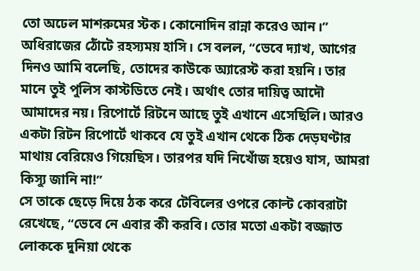তো অঢেল মাশরুমের স্টক। কোনোদিন রান্না করেও আন।”
অধিরাজের ঠোঁটে রহস্যময় হাসি। সে বলল, “ভেবে দ্যাখ, আগের দিনও আমি বলেছি, তোদের কাউকে অ্যারেস্ট করা হয়নি। তার মানে তুই পুলিস কাস্টডিতে নেই। অর্থাৎ তোর দায়িত্ব আদৌ আমাদের নয়। রিপোর্টে রিটনে আছে তুই এখানে এসেছিলি। আরও একটা রিটন রিপোর্টে থাকবে যে তুই এখান থেকে ঠিক দেড়ঘণ্টার মাথায় বেরিয়েও গিয়েছিস। তারপর যদি নিখোঁজ হয়েও যাস, আমরা কিস্যু জানি না!”
সে তাকে ছেড়ে দিয়ে ঠক করে টেবিলের ওপরে কোল্ট কোবরাটা রেখেছে, “ভেবে নে এবার কী করবি। তোর মতো একটা বজ্জাত লোককে দুনিয়া থেকে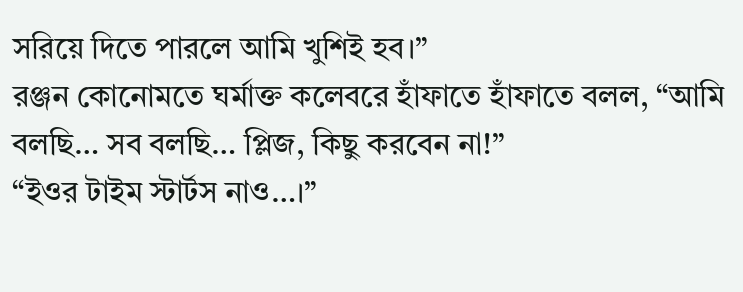সরিয়ে দিতে পারলে আমি খুশিই হব।”
রঞ্জন কোনোমতে ঘর্মাক্ত কলেবরে হাঁফাতে হাঁফাতে বলল, “আমি বলছি… সব বলছি… প্লিজ, কিছু করবেন না!”
“ইওর টাইম স্টার্টস নাও…।”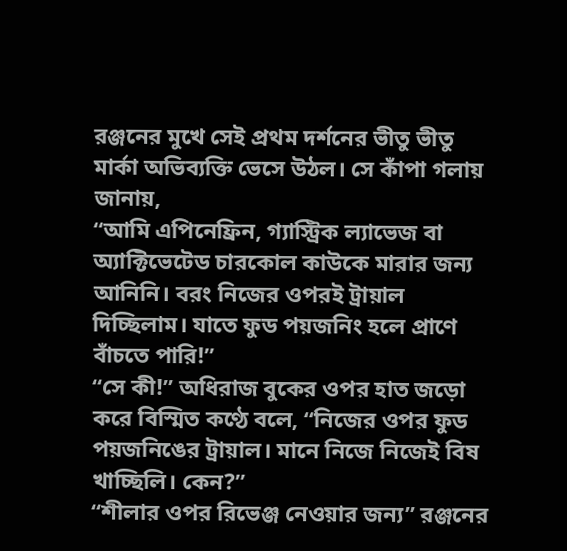রঞ্জনের মুখে সেই প্রথম দর্শনের ভীতু ভীতু মার্কা অভিব্যক্তি ভেসে উঠল। সে কাঁপা গলায় জানায়,
“আমি এপিনেফ্রিন, গ্যাস্ট্রিক ল্যাভেজ বা অ্যাক্টিভেটেড চারকোল কাউকে মারার জন্য আনিনি। বরং নিজের ওপরই ট্রায়াল দিচ্ছিলাম। যাতে ফুড পয়জনিং হলে প্রাণে বাঁচতে পারি!”
“সে কী!” অধিরাজ বুকের ওপর হাত জড়ো করে বিস্মিত কণ্ঠে বলে, “নিজের ওপর ফুড পয়জনিঙের ট্রায়াল। মানে নিজে নিজেই বিষ খাচ্ছিলি। কেন?”
“শীলার ওপর রিভেঞ্জ নেওয়ার জন্য” রঞ্জনের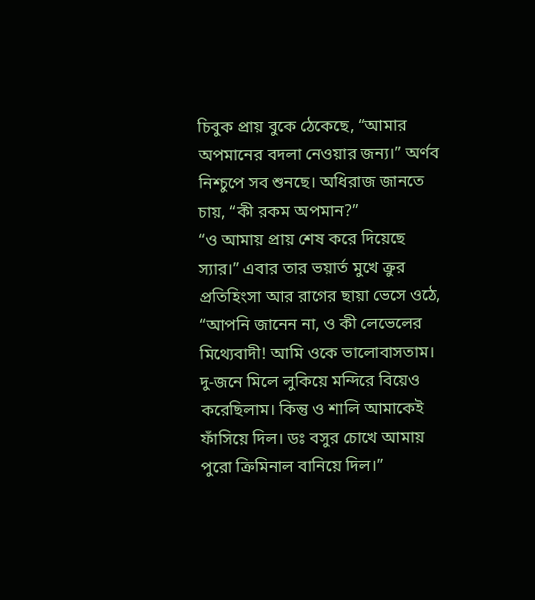চিবুক প্রায় বুকে ঠেকেছে, “আমার অপমানের বদলা নেওয়ার জন্য।” অর্ণব নিশ্চুপে সব শুনছে। অধিরাজ জানতে চায়, “কী রকম অপমান?”
“ও আমায় প্রায় শেষ করে দিয়েছে স্যার।” এবার তার ভয়ার্ত মুখে ক্রুর প্রতিহিংসা আর রাগের ছায়া ভেসে ওঠে, “আপনি জানেন না, ও কী লেভেলের মিথ্যেবাদী! আমি ওকে ভালোবাসতাম। দু-জনে মিলে লুকিয়ে মন্দিরে বিয়েও করেছিলাম। কিন্তু ও শালি আমাকেই ফাঁসিয়ে দিল। ডঃ বসুর চোখে আমায় পুরো ক্রিমিনাল বানিয়ে দিল।”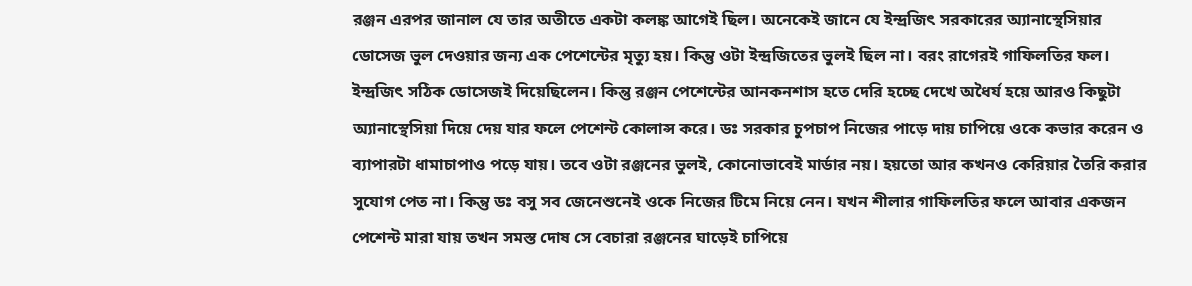রঞ্জন এরপর জানাল যে তার অতীতে একটা কলঙ্ক আগেই ছিল। অনেকেই জানে যে ইন্দ্রজিৎ সরকারের অ্যানাস্থেসিয়ার ডোসেজ ভুল দেওয়ার জন্য এক পেশেন্টের মৃত্যু হয়। কিন্তু ওটা ইন্দ্রজিতের ভুলই ছিল না। বরং রাগেরই গাফিলতির ফল। ইন্দ্রজিৎ সঠিক ডোসেজই দিয়েছিলেন। কিন্তু রঞ্জন পেশেন্টের আনকনশাস হতে দেরি হচ্ছে দেখে অধৈর্য হয়ে আরও কিছুটা অ্যানাস্থেসিয়া দিয়ে দেয় যার ফলে পেশেন্ট কোলান্স করে। ডঃ সরকার চুপচাপ নিজের পাড়ে দায় চাপিয়ে ওকে কভার করেন ও ব্যাপারটা ধামাচাপাও পড়ে যায়। তবে ওটা রঞ্জনের ভুলই, কোনোভাবেই মার্ডার নয়। হয়তো আর কখনও কেরিয়ার তৈরি করার সুযোগ পেত না। কিন্তু ডঃ বসু সব জেনেশুনেই ওকে নিজের টিমে নিয়ে নেন। যখন শীলার গাফিলতির ফলে আবার একজন পেশেন্ট মারা যায় তখন সমস্ত দোষ সে বেচারা রঞ্জনের ঘাড়েই চাপিয়ে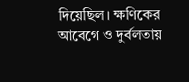দিয়েছিল। ক্ষণিকের আবেগে ও দুর্বলতায়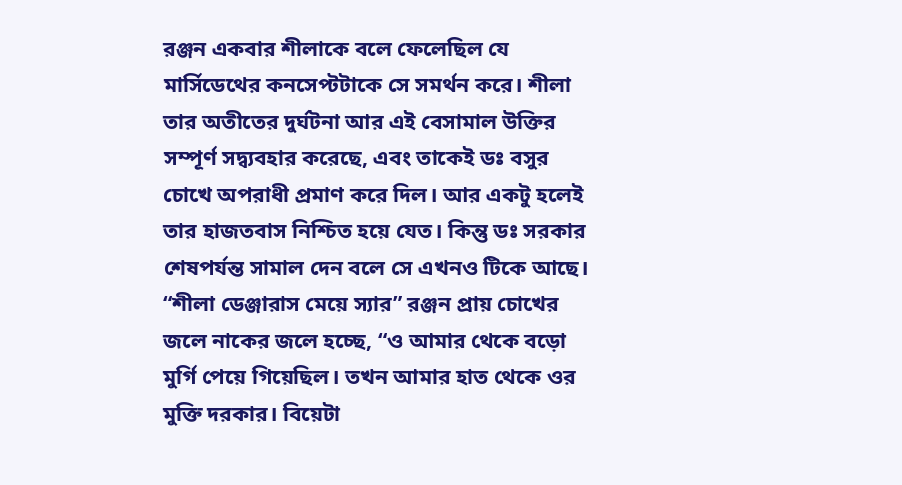রঞ্জন একবার শীলাকে বলে ফেলেছিল যে মার্সিডেথের কনসেপ্টটাকে সে সমর্থন করে। শীলা তার অতীতের দুর্ঘটনা আর এই বেসামাল উক্তির সম্পূর্ণ সদ্ব্যবহার করেছে, এবং তাকেই ডঃ বসুর চোখে অপরাধী প্রমাণ করে দিল। আর একটু হলেই তার হাজতবাস নিশ্চিত হয়ে যেত। কিন্তু ডঃ সরকার শেষপর্যন্ত সামাল দেন বলে সে এখনও টিকে আছে।
“শীলা ডেঞ্জারাস মেয়ে স্যার” রঞ্জন প্রায় চোখের জলে নাকের জলে হচ্ছে, “ও আমার থেকে বড়ো মুর্গি পেয়ে গিয়েছিল। তখন আমার হাত থেকে ওর মুক্তি দরকার। বিয়েটা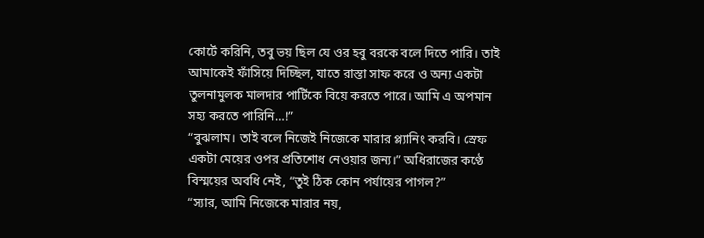কোর্টে করিনি, তবু ভয় ছিল যে ওর হবু বরকে বলে দিতে পারি। তাই আমাকেই ফাঁসিয়ে দিচ্ছিল, যাতে রাস্তা সাফ করে ও অন্য একটা তুলনামুলক মালদার পার্টিকে বিয়ে করতে পারে। আমি এ অপমান সহ্য করতে পারিনি…!”
“বুঝলাম। তাই বলে নিজেই নিজেকে মারার প্ল্যানিং করবি। স্রেফ একটা মেয়ের ওপর প্রতিশোধ নেওয়ার জন্য।” অধিরাজের কণ্ঠে বিস্ময়ের অবধি নেই, “তুই ঠিক কোন পর্যায়ের পাগল?”
“স্যার, আমি নিজেকে মারার নয়,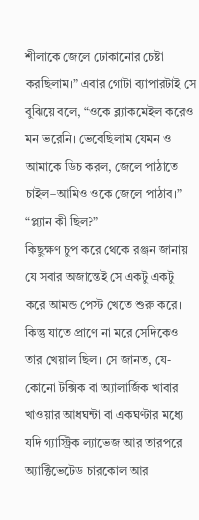শীলাকে জেলে ঢোকানোর চেষ্টা করছিলাম।” এবার গোটা ব্যাপারটাই সে বুঝিয়ে বলে, “ওকে ব্ল্যাকমেইল করেও মন ভরেনি। ভেবেছিলাম যেমন ও আমাকে ডিচ করল, জেলে পাঠাতে চাইল–আমিও ওকে জেলে পাঠাব।”
“প্ল্যান কী ছিল?”
কিছুক্ষণ চুপ করে থেকে রঞ্জন জানায় যে সবার অজান্তেই সে একটু একটু করে আমন্ড পেস্ট খেতে শুরু করে। কিন্তু যাতে প্রাণে না মরে সেদিকেও তার খেয়াল ছিল। সে জানত, যে-কোনো টক্সিক বা অ্যালার্জিক খাবার খাওয়ার আধঘন্টা বা একঘণ্টার মধ্যে যদি গ্যাস্ট্রিক ল্যাভেজ আর তারপরে অ্যাক্টিভেটেড চারকোল আর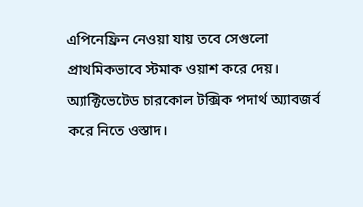এপিনেফ্রিন নেওয়া যায় তবে সেগুলো প্রাথমিকভাবে স্টমাক ওয়াশ করে দেয়। অ্যাক্টিভেটেড চারকোল টক্সিক পদার্থ অ্যাবজর্ব করে নিতে ওস্তাদ।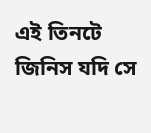এই তিনটে জিনিস যদি সে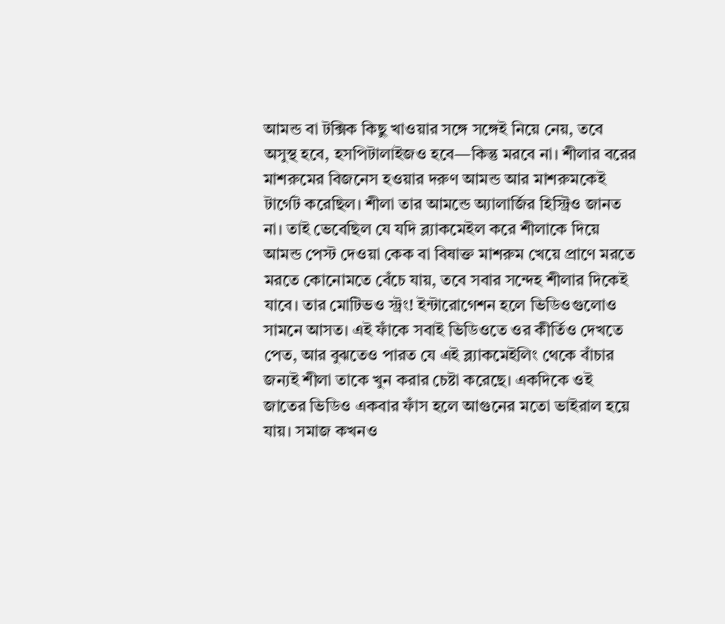আমন্ড বা টক্সিক কিছু খাওয়ার সঙ্গে সঙ্গেই নিয়ে নেয়, তবে অসুস্থ হবে, হসপিটালাইজও হবে—কিন্তু মরবে না। শীলার বরের মাশরুমের বিজনেস হওয়ার দরুণ আমন্ড আর মাশরুমকেই টার্গেট করেছিল। শীলা তার আমন্ডে অ্যালার্জির হিস্ট্রিও জানত না। তাই ভেবেছিল যে যদি ব্ল্যাকমেইল করে শীলাকে দিয়ে আমন্ড পেস্ট দেওয়া কেক বা বিষাক্ত মাশরুম খেয়ে প্রাণে মরতে মরতে কোনোমতে বেঁচে যায়, তবে সবার সন্দেহ শীলার দিকেই যাবে। তার মোটিভও স্ট্রং! ইন্টারোগেশন হলে ভিডিওগুলোও সামনে আসত। এই ফাঁকে সবাই ভিডিওতে ওর কীর্তিও দেখতে পেত, আর বুঝতেও পারত যে এই ব্ল্যাকমেইলিং থেকে বাঁচার জন্যই শীলা তাকে খুন করার চেষ্টা করেছে। একদিকে ওই জাতের ভিডিও একবার ফাঁস হলে আগুনের মতো ভাইরাল হয়ে যায়। সমাজ কখনও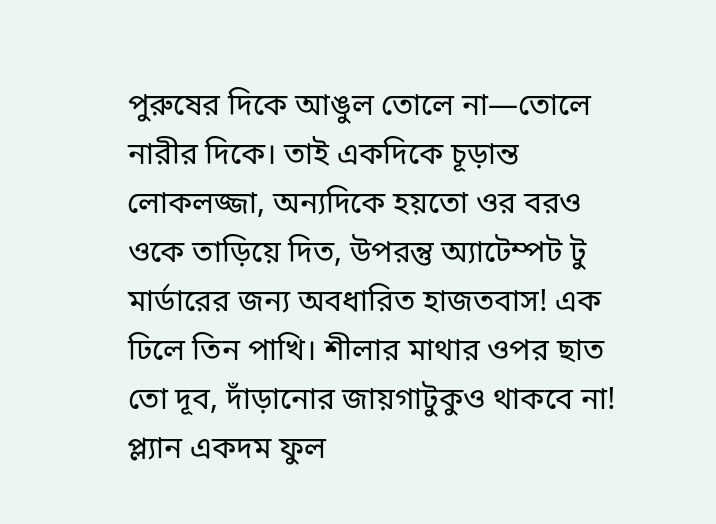পুরুষের দিকে আঙুল তোলে না—তোলে নারীর দিকে। তাই একদিকে চূড়ান্ত লোকলজ্জা, অন্যদিকে হয়তো ওর বরও ওকে তাড়িয়ে দিত, উপরন্তু অ্যাটেম্পট টু মার্ডারের জন্য অবধারিত হাজতবাস! এক ঢিলে তিন পাখি। শীলার মাথার ওপর ছাত তো দূব, দাঁড়ানোর জায়গাটুকুও থাকবে না!
প্ল্যান একদম ফুল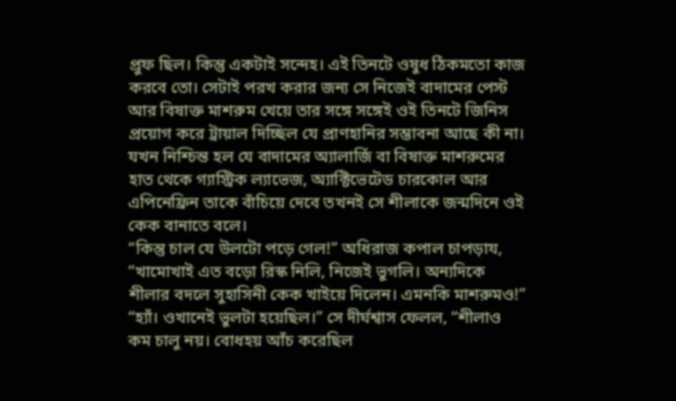প্রুফ ছিল। কিন্তু একটাই সন্দেহ। এই তিনটে ওষুধ ঠিকমতো কাজ করবে তো। সেটাই পরখ করার জন্য সে নিজেই বাদামের পেস্ট আর বিষাক্ত মাশরুম খেয়ে তার সঙ্গে সঙ্গেই ওই তিনটে জিনিস প্রয়োগ করে ট্রায়াল দিচ্ছিল যে প্রাণহানির সম্ভাবনা আছে কী না। যখন নিশ্চিন্ত হল যে বাদামের অ্যালার্জি বা বিষাক্ত মাশরুমের হাত থেকে গ্যাস্ট্রিক ল্যাভেজ, অ্যাক্টিভেটেড চারকোল আর এপিনেফ্রিন তাকে বাঁচিয়ে দেবে তখনই সে শীলাকে জন্মদিনে ওই কেক বানাতে বলে।
“কিন্তু চাল যে উলটো পড়ে গেল!” অধিরাজ কপাল চাপড়ায, “খামোখাই এত বড়ো রিস্ক নিলি, নিজেই ভুগলি। অন্যদিকে শীলার বদলে সুহাসিনী কেক খাইয়ে দিলেন। এমনকি মাশরুমও!”
“হ্যাঁ। ওখানেই ভুলটা হয়েছিল।” সে দীর্ঘশ্বাস ফেলল, “শীলাও কম চালু নয়। বোধহয় আঁচ করেছিল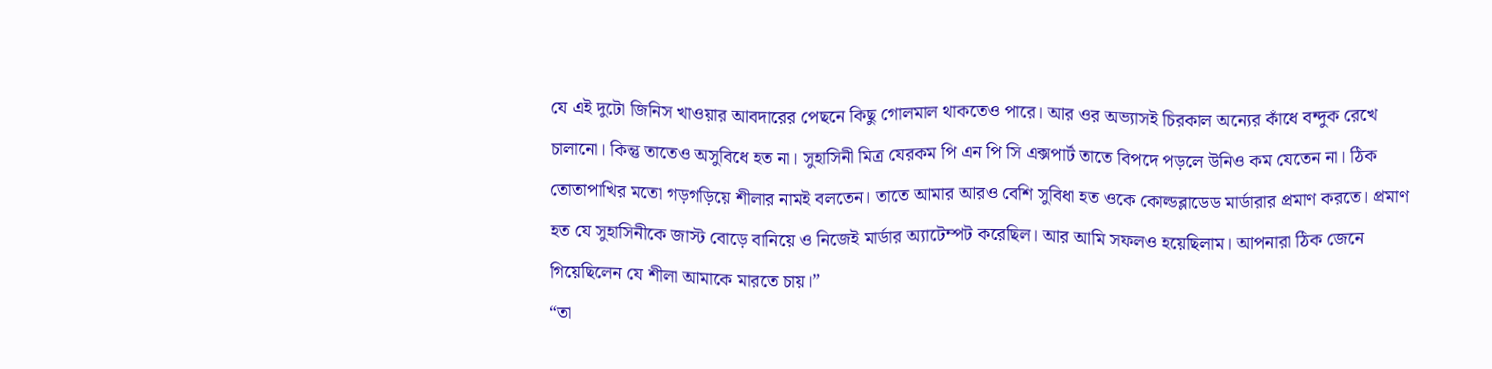যে এই দুটো জিনিস খাওয়ার আবদারের পেছনে কিছু গোলমাল থাকতেও পারে। আর ওর অভ্যাসই চিরকাল অন্যের কাঁধে বন্দুক রেখে চালানো। কিন্তু তাতেও অসুবিধে হত না। সুহাসিনী মিত্র যেরকম পি এন পি সি এক্সপার্ট তাতে বিপদে পড়লে উনিও কম যেতেন না। ঠিক তোতাপাখির মতো গড়গড়িয়ে শীলার নামই বলতেন। তাতে আমার আরও বেশি সুবিধা হত ওকে কোল্ডব্লাডেড মার্ডারার প্রমাণ করতে। প্রমাণ হত যে সুহাসিনীকে জাস্ট বোড়ে বানিয়ে ও নিজেই মার্ডার অ্যাটেম্পট করেছিল। আর আমি সফলও হয়েছিলাম। আপনারা ঠিক জেনে গিয়েছিলেন যে শীলা আমাকে মারতে চায়।”
“তা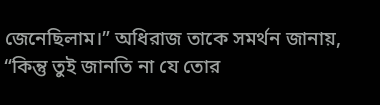জেনেছিলাম।” অধিরাজ তাকে সমর্থন জানায়, “কিন্তু তুই জানতি না যে তোর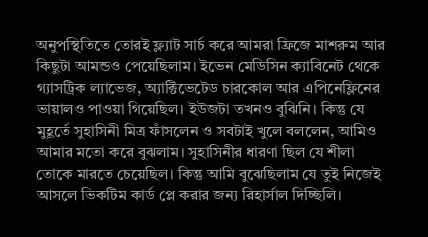অনুপস্থিতিতে তোরই ফ্ল্যাট সার্চ করে আমরা ফ্রিজে মাশরুম আর কিছুটা আমন্ডও পেয়েছিলাম। ইভেন মেডিসিন ক্যাবিনেট থেকে গ্যাসট্রিক ল্যাভেজ, অ্যাক্টিভেটেড চারকোল আর এপিনেফ্লিনের ভায়ালও পাওয়া গিয়েছিল। ইউজটা তখনও বুঝিনি। কিন্তু যে মুহূর্তে সুহাসিনী মিত্র ফাঁসলেন ও সবটাই খুলে বললেন, আমিও আমার মতো করে বুঝলাম। সুহাসিনীর ধারণা ছিল যে শীলা তোকে মারতে চেয়েছিল। কিন্তু আমি বুঝেছিলাম যে তুই নিজেই আসলে ভিকটিম কার্ড প্লে করার জন্য রিহার্সাল দিচ্ছিলি।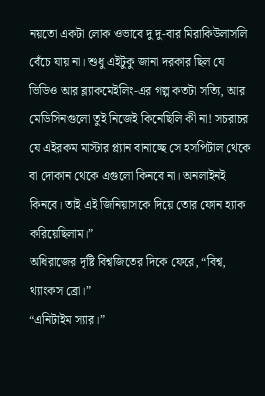নয়তো একটা লোক ওভাবে দু দু-বার মিরাকিউলাসলি বেঁচে যায় না। শুধু এইটুকু জানা দরকার ছিল যে ভিডিও আর ব্ল্যাকমেইলিং-এর গল্প কতটা সত্যি, আর মেডিসিনগুলো তুই নিজেই কিনেছিলি কী না! সচরাচর যে এইরকম মাস্টার প্ল্যান বানাচ্ছে সে হসপিটাল থেকে বা দোকান থেকে এগুলো কিনবে না। অনলাইনই কিনবে। তাই এই জিনিয়াসকে দিয়ে তোর ফোন হ্যাক করিয়েছিলাম।”
অধিরাজের দৃষ্টি বিশ্বজিতের দিকে ফেরে, “বিশ্ব, থ্যাংকস ব্রো।”
“এনিটাইম স্যার।”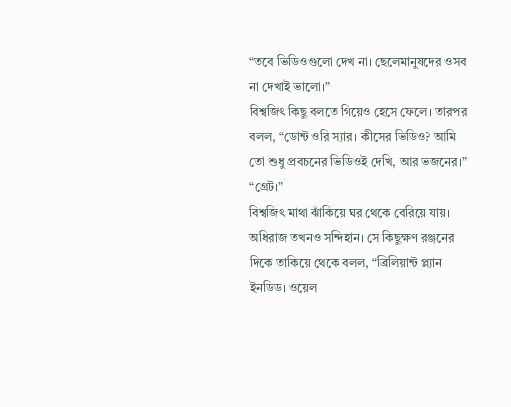“তবে ভিডিওগুলো দেখ না। ছেলেমানুষদের ওসব না দেখাই ভালো।”
বিশ্বজিৎ কিছু বলতে গিয়েও হেসে ফেলে। তারপর বলল, “ডোন্ট ওরি স্যার। কীসের ভিডিও? আমি তো শুধু প্রবচনের ভিডিওই দেখি, আর ভজনের।”
“গ্রেট।”
বিশ্বজিৎ মাথা ঝাঁকিয়ে ঘর থেকে বেরিয়ে যায়। অধিরাজ তখনও সন্দিহান। সে কিছুক্ষণ রঞ্জনের দিকে তাকিয়ে থেকে বলল, “ব্রিলিয়ান্ট প্ল্যান ইনডিড। ওয়েল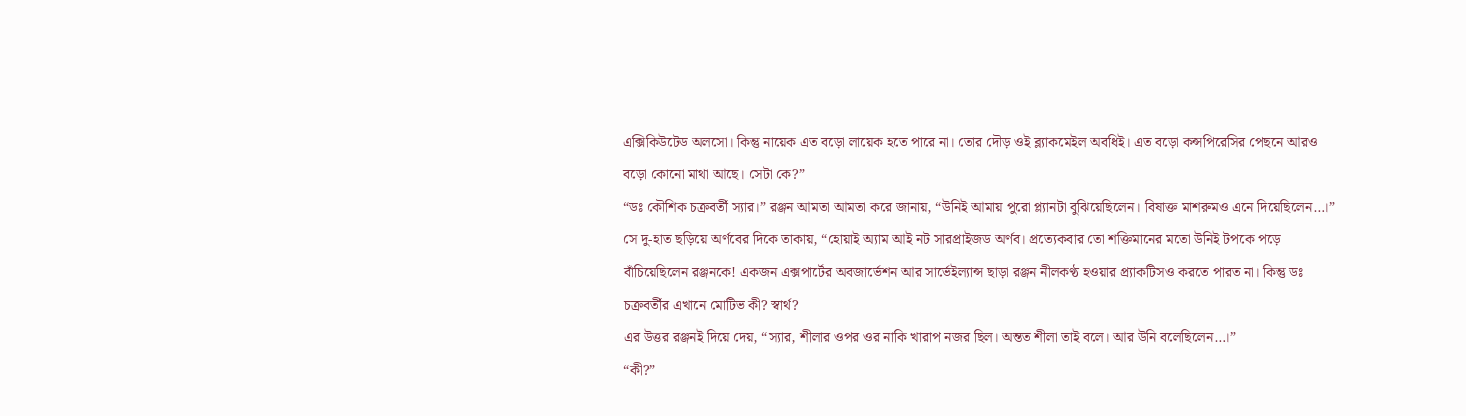এক্সিকিউটেড অলসো। কিন্তু নায়েক এত বড়ো লায়েক হতে পারে না। তোর দৌড় ওই ব্ল্যাকমেইল অবধিই। এত বড়ো কন্সপিরেসির পেছনে আরও বড়ো কোনো মাথা আছে। সেটা কে?”
“ডঃ কৌশিক চক্রবর্তী স্যার।” রঞ্জন আমতা আমতা করে জানায়, “উনিই আমায় পুরো প্ল্যানটা বুঝিয়েছিলেন। বিষাক্ত মাশরুমও এনে দিয়েছিলেন…।”
সে দু-হাত ছড়িয়ে অর্ণবের দিকে তাকায়, “হোয়াই অ্যাম আই নট সারপ্রাইজড অর্ণব। প্রত্যেকবার তো শক্তিমানের মতো উনিই টপকে পড়ে বাঁচিয়েছিলেন রঞ্জনকে! একজন এক্সপার্টের অবজার্ভেশন আর সার্ভেইল্যান্স ছাড়া রঞ্জন নীলকণ্ঠ হওয়ার প্র্যাকটিসও করতে পারত না। কিন্তু ডঃ চক্রবর্তীর এখানে মোটিভ কী? স্বার্থ?
এর উত্তর রঞ্জনই দিয়ে দেয়, “স্যার, শীলার ওপর ওর নাকি খারাপ নজর ছিল। অন্তত শীলা তাই বলে। আর উনি বলেছিলেন…।”
“কী?”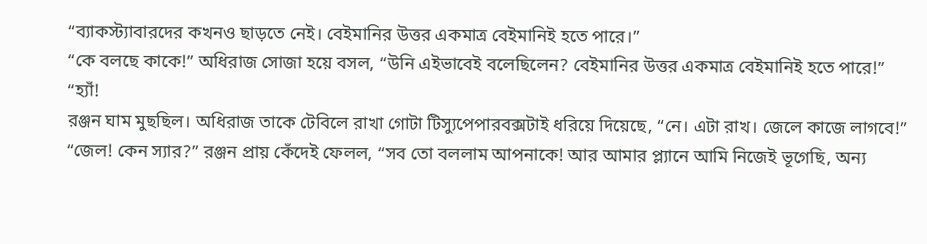“ব্যাকস্ট্যাবারদের কখনও ছাড়তে নেই। বেইমানির উত্তর একমাত্র বেইমানিই হতে পারে।”
“কে বলছে কাকে!” অধিরাজ সোজা হয়ে বসল, “উনি এইভাবেই বলেছিলেন? বেইমানির উত্তর একমাত্র বেইমানিই হতে পারে!”
“হ্যাঁ!
রঞ্জন ঘাম মুছছিল। অধিরাজ তাকে টেবিলে রাখা গোটা টিস্যুপেপারবক্সটাই ধরিয়ে দিয়েছে, “নে। এটা রাখ। জেলে কাজে লাগবে!”
“জেল! কেন স্যার?” রঞ্জন প্রায় কেঁদেই ফেলল, “সব তো বললাম আপনাকে! আর আমার প্ল্যানে আমি নিজেই ভূগেছি, অন্য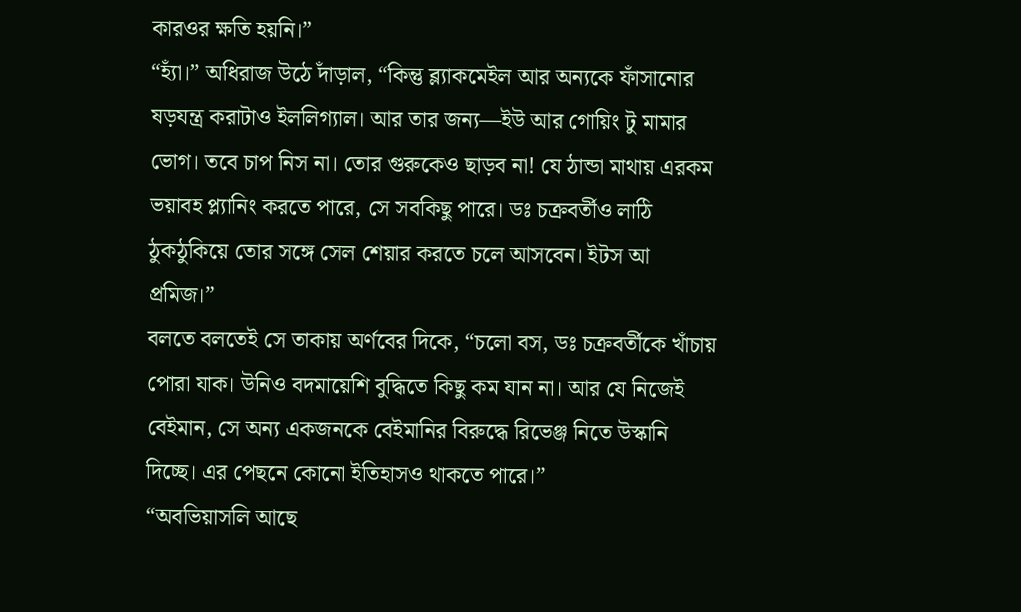কারওর ক্ষতি হয়নি।”
“হ্যাঁ।” অধিরাজ উঠে দাঁড়াল, “কিন্তু ব্ল্যাকমেইল আর অন্যকে ফাঁসানোর ষড়যন্ত্র করাটাও ইললিগ্যাল। আর তার জন্য—ইউ আর গোয়িং টু মামার ভোগ। তবে চাপ নিস না। তোর গুরুকেও ছাড়ব না! যে ঠান্ডা মাথায় এরকম ভয়াবহ প্ল্যানিং করতে পারে, সে সবকিছু পারে। ডঃ চক্রবর্তীও লাঠি ঠুকঠুকিয়ে তোর সঙ্গে সেল শেয়ার করতে চলে আসবেন। ইটস আ প্রমিজ।”
বলতে বলতেই সে তাকায় অর্ণবের দিকে, “চলো বস, ডঃ চক্রবর্তীকে খাঁচায় পোরা যাক। উনিও বদমায়েশি বুদ্ধিতে কিছু কম যান না। আর যে নিজেই বেইমান, সে অন্য একজনকে বেইমানির বিরুদ্ধে রিভেঞ্জ নিতে উস্কানি দিচ্ছে। এর পেছনে কোনো ইতিহাসও থাকতে পারে।”
“অবভিয়াসলি আছে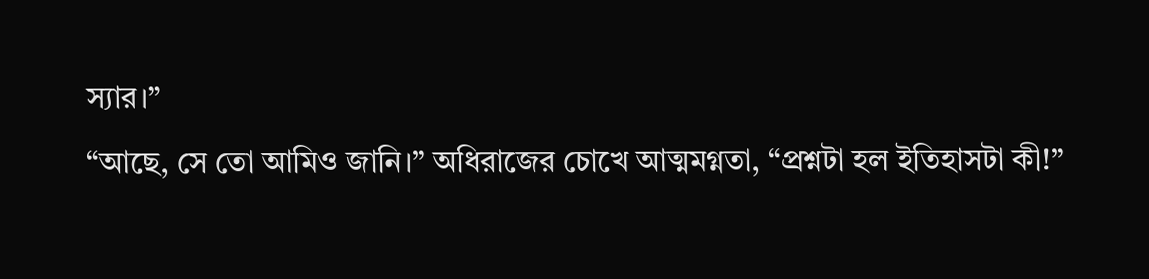স্যার।”
“আছে, সে তো আমিও জানি।” অধিরাজের চোখে আত্মমগ্নতা, “প্রশ্নটা হল ইতিহাসটা কী!”